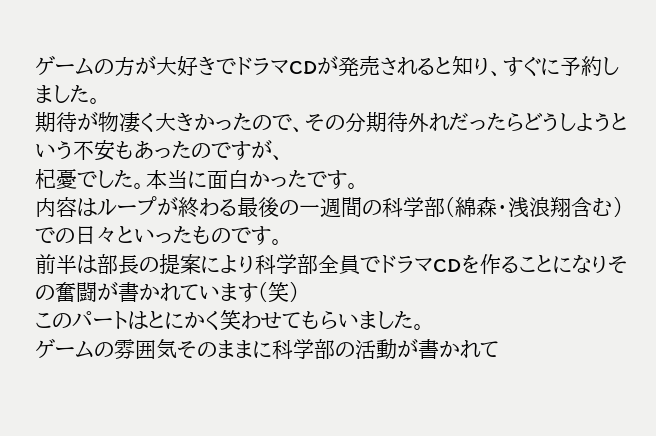ゲームの方が大好きでドラマCDが発売されると知り、すぐに予約しました。
期待が物凄く大きかったので、その分期待外れだったらどうしようという不安もあったのですが、
杞憂でした。本当に面白かったです。
内容はループが終わる最後の一週間の科学部(綿森・浅浪翔含む)での日々といったものです。
前半は部長の提案により科学部全員でドラマCDを作ることになりその奮闘が書かれています(笑)
このパートはとにかく笑わせてもらいました。
ゲームの雰囲気そのままに科学部の活動が書かれて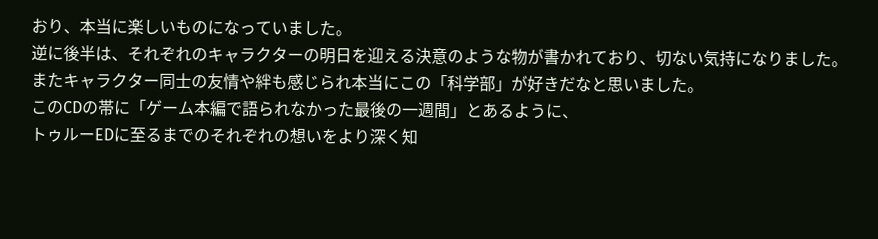おり、本当に楽しいものになっていました。
逆に後半は、それぞれのキャラクターの明日を迎える決意のような物が書かれており、切ない気持になりました。
またキャラクター同士の友情や絆も感じられ本当にこの「科学部」が好きだなと思いました。
このCDの帯に「ゲーム本編で語られなかった最後の一週間」とあるように、
トゥルーEDに至るまでのそれぞれの想いをより深く知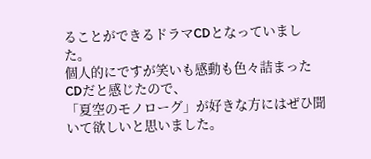ることができるドラマCDとなっていました。
個人的にですが笑いも感動も色々詰まったCDだと感じたので、
「夏空のモノローグ」が好きな方にはぜひ聞いて欲しいと思いました。